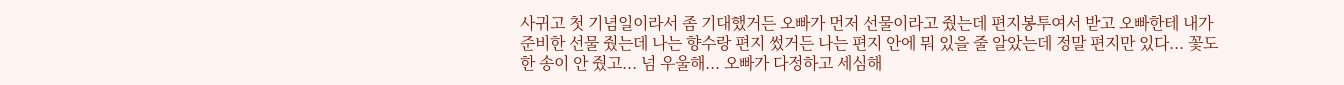사귀고 첫 기념일이라서 좀 기대했거든 오빠가 먼저 선물이라고 줬는데 편지봉투여서 받고 오빠한테 내가 준비한 선물 줬는데 나는 향수랑 편지 썼거든 나는 편지 안에 뭐 있을 줄 알았는데 정말 편지만 있다... 꽃도 한 송이 안 줬고... 넘 우울해... 오빠가 다정하고 세심해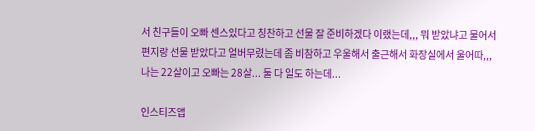서 친구들이 오빠 센스있다고 칭찬하고 선물 잘 준비하겠다 이랬는데,,, 뭐 받았냐고 물어서 편지랑 선물 받았다고 얼버무렸는데 좀 비참하고 우울해서 출근해서 화장실에서 울어따,,, 나는 22살이고 오빠는 28살... 둘 다 일도 하는데...

인스티즈앱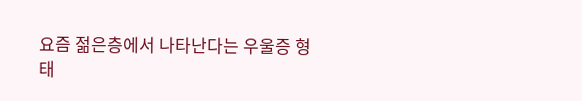요즘 젊은층에서 나타난다는 우울증 형태